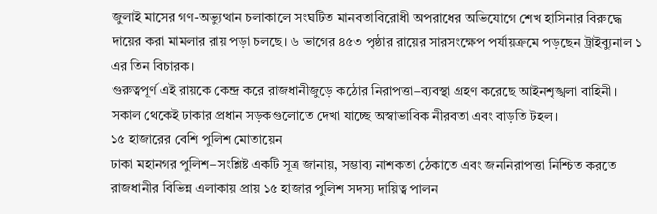জুলাই মাসের গণ-অভ্যুত্থান চলাকালে সংঘটিত মানবতাবিরোধী অপরাধের অভিযোগে শেখ হাসিনার বিরুদ্ধে দায়ের করা মামলার রায় পড়া চলছে। ৬ ভাগের ৪৫৩ পৃষ্ঠার রায়ের সারসংক্ষেপ পর্যায়ক্রমে পড়ছেন ট্রাইব্যুনাল ১ এর তিন বিচারক।
গুরুত্বপূর্ণ এই রায়কে কেন্দ্র করে রাজধানীজুড়ে কঠোর নিরাপত্তা–ব্যবস্থা গ্রহণ করেছে আইনশৃঙ্খলা বাহিনী। সকাল থেকেই ঢাকার প্রধান সড়কগুলোতে দেখা যাচ্ছে অস্বাভাবিক নীরবতা এবং বাড়তি টহল।
১৫ হাজারের বেশি পুলিশ মোতায়েন
ঢাকা মহানগর পুলিশ–সংশ্লিষ্ট একটি সূত্র জানায়, সম্ভাব্য নাশকতা ঠেকাতে এবং জননিরাপত্তা নিশ্চিত করতে রাজধানীর বিভিন্ন এলাকায় প্রায় ১৫ হাজার পুলিশ সদস্য দায়িত্ব পালন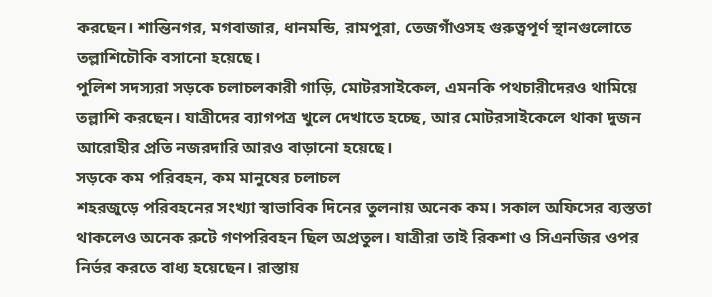করছেন। শান্তিনগর, মগবাজার, ধানমন্ডি, রামপুরা, তেজগাঁওসহ গুরুত্বপূর্ণ স্থানগুলোতে তল্লাশিচৌকি বসানো হয়েছে।
পুলিশ সদস্যরা সড়কে চলাচলকারী গাড়ি, মোটরসাইকেল, এমনকি পথচারীদেরও থামিয়ে তল্লাশি করছেন। যাত্রীদের ব্যাগপত্র খুলে দেখাতে হচ্ছে, আর মোটরসাইকেলে থাকা দুজন আরোহীর প্রতি নজরদারি আরও বাড়ানো হয়েছে।
সড়কে কম পরিবহন, কম মানুষের চলাচল
শহরজুড়ে পরিবহনের সংখ্যা স্বাভাবিক দিনের তুলনায় অনেক কম। সকাল অফিসের ব্যস্ততা থাকলেও অনেক রুটে গণপরিবহন ছিল অপ্রতুল। যাত্রীরা তাই রিকশা ও সিএনজির ওপর নির্ভর করতে বাধ্য হয়েছেন। রাস্তায়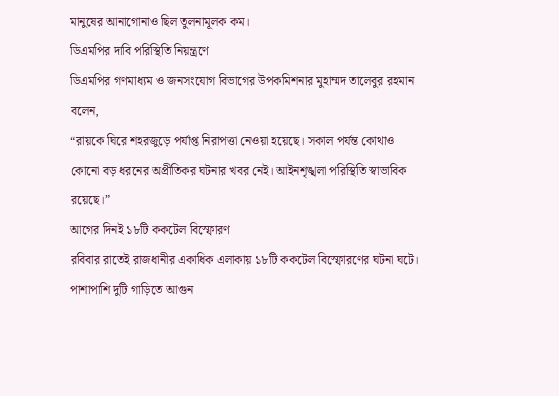মানুষের আনাগোনাও ছিল তুলনামূলক কম।
ডিএমপির দাবি পরিস্থিতি নিয়ন্ত্রণে
ডিএমপির গণমাধ্যম ও জনসংযোগ বিভাগের উপকমিশনার মুহাম্মদ তালেবুর রহমান বলেন,
“রায়কে ঘিরে শহরজুড়ে পর্যাপ্ত নিরাপত্তা নেওয়া হয়েছে। সকাল পর্যন্ত কোথাও কোনো বড় ধরনের অপ্রীতিকর ঘটনার খবর নেই। আইনশৃঙ্খলা পরিস্থিতি স্বাভাবিক রয়েছে।”
আগের দিনই ১৮টি ককটেল বিস্ফোরণ
রবিবার রাতেই রাজধানীর একাধিক এলাকায় ১৮টি ককটেল বিস্ফোরণের ঘটনা ঘটে। পাশাপাশি দুটি গাড়িতে আগুন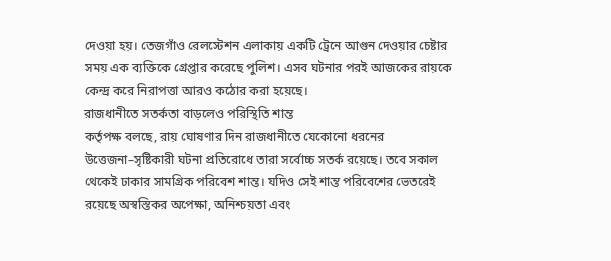দেওয়া হয়। তেজগাঁও রেলস্টেশন এলাকায় একটি ট্রেনে আগুন দেওয়ার চেষ্টার সময় এক ব্যক্তিকে গ্রেপ্তার করেছে পুলিশ। এসব ঘটনার পরই আজকের রায়কে কেন্দ্র করে নিরাপত্তা আরও কঠোর করা হয়েছে।
রাজধানীতে সতর্কতা বাড়লেও পরিস্থিতি শান্ত
কর্তৃপক্ষ বলছে, রায় ঘোষণার দিন রাজধানীতে যেকোনো ধরনের উত্তেজনা–সৃষ্টিকারী ঘটনা প্রতিরোধে তারা সর্বোচ্চ সতর্ক রয়েছে। তবে সকাল থেকেই ঢাকার সামগ্রিক পরিবেশ শান্ত। যদিও সেই শান্ত পরিবেশের ভেতরেই রয়েছে অস্বস্তিকর অপেক্ষা, অনিশ্চয়তা এবং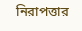নিরাপত্তার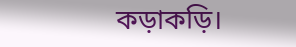কড়াকড়ি।